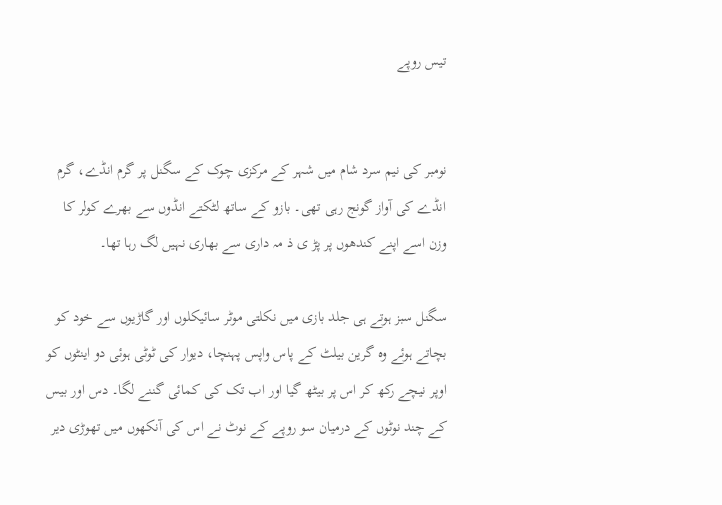تیس روپے


نومبر کی نیم سرد شام میں شہر کے مرکزی چوک کے سگنل پر گرم انڈے، گرم انڈے کی آواز گونج رہی تھی۔ بازو کے ساتھ لٹکتے انڈوں سے بھرے کولر کا وزن اسے اپنے کندھوں پر پڑ ی ذ مہ داری سے بھاری نہیں لگ رہا تھا۔

سگنل سبز ہوتے ہی جلد بازی میں نکلتی موٹر سائیکلوں اور گاڑیوں سے خود کو بچاتے ہوئے وہ گرین بیلٹ کے پاس واپس پہنچا، دیوار کی ٹوٹی ہوئی دو اینٹوں کو اوپر نیچے رکھ کر اس پر بیٹھ گیا اور اب تک کی کمائی گننے لگا۔ دس اور بیس کے چند نوٹوں کے درمیان سو روپے کے نوٹ نے اس کی آنکھوں میں تھوڑی دیر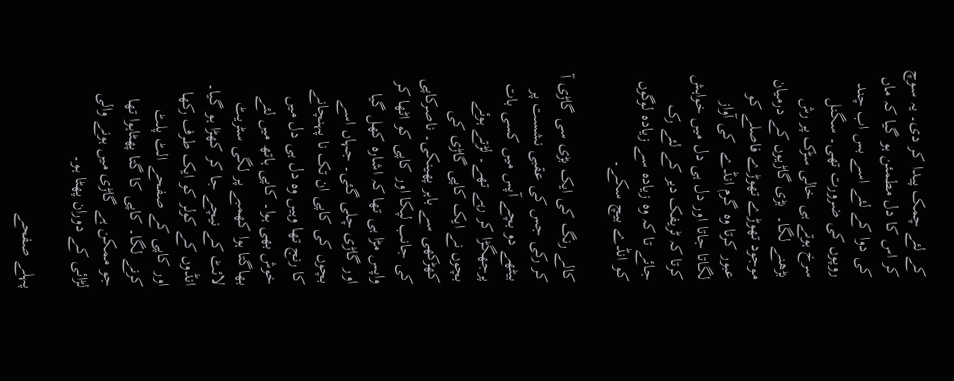کے لئے چمک پیدا کر دی۔ یہ سوچ کر اس کا دل مطمئن ہو گیا کہ ماں کی دوا کے لئے اسے بس اب چند روپوں کی ضرورت تھی۔ سگنل سرخ ہوتے ہی خالی سڑک پر رش بڑھنے لگا۔  بڑی گاڑیوں کے درمیان موجود تھوڑے تھوڑے فاصلے کو عبور کرتا وہ گرم انڈے  کی آواز لگاتا جاتا اور دل ہی دل میں خواہش کرتا کہ ٹریفک دیر کے لئے رک جائے تا کہ وہ زیادہ سے زیادہ لوگوں کو انڈے بیچ سکے۔

کالے رنگ کی ایک بڑی سی گاڑی آ کر رکی جس کی عقبی نشست پر بیٹھے دو بچے آپس میں کسی بات پرجھگڑا کر رہے تھے۔ لڑتے ہوئے بچوں نے ایک کاپی گاڑی کی کھڑکھی سے باہر پھینکی۔ ناصرکاپی کی جانب لپکا اور کاپی کو اٹھا کر واپس مڑا ہی تھا کہ اشارہ کھل گیا اور گاڑی چلی گئی۔ جہاں اسے بچوں کی کاپی ان تک نا پہنچانے کا رنج تھا وہیں وہ دل ہی دل میں خوش بھی ہوا۔ کاپی ہاتھ میں لئے بھاگتا ہوا کھمبے پر لگی سٹریٹ لائٹ کے نیچے جا کر کھڑا ہو گیا۔ انڈوں کے کولر کو ایک طرف رکھا اور کاپی کے صفحے الٹ پلٹ کرنے لگا۔ کاپی کا گتا پھٹاہوا تھا جو ممکن ہے گاڑی میں ہونے والی لڑائی کے دوران پھٹا ہو۔

پہلے صفحے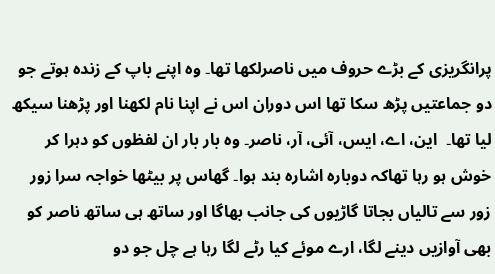پرانگریزی کے بڑے حروف میں ناصرلکھا تھا۔ وہ اپنے باپ کے زندہ ہوتے جو دو جماعتیں پڑھ سکا تھا اس دوران اس نے اپنا نام لکھنا اور پڑھنا سیکھ لیا تھا۔  این، اے، ایس، آئی، آر، ناصر۔ وہ بار بار ان لفظوں کو دہرا کر خوش ہو رہا تھاکہ دوبارہ اشارہ بند ہوا۔ گھاس پر بیٹھا خواجہ سرا زور زور سے تالیاں بجاتا گاڑیوں کی جانب بھاگا اور ساتھ ہی ساتھ ناصر کو بھی آوازیں دینے لگا، ارے موئے کیا رٹے لگا رہا ہے چل جو دو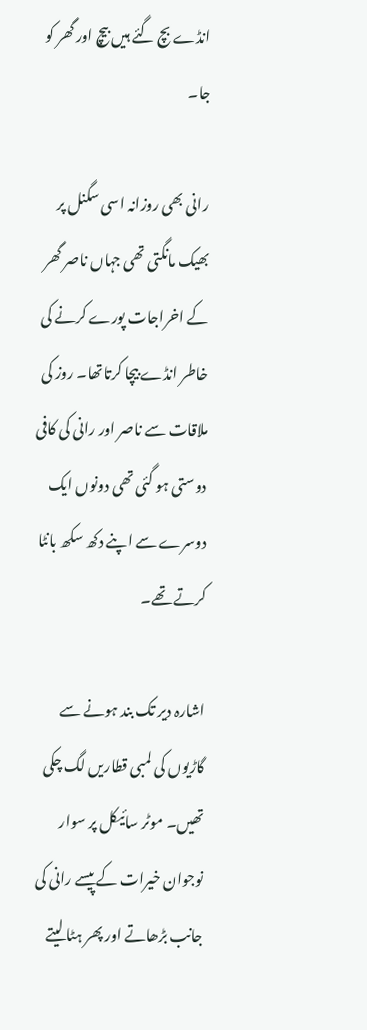انڈے بچ گئے ہیں بیچ اور گھر کو جا۔

رانی بھی روزانہ اسی سگنل پر بھیک مانگتی تھی جہاں ناصر گھر کے اخراجات پورے کرنے کی خاطر انڈے بیچا کرتاتھا۔ روز کی ملاقات سے ناصر اور رانی کی کافی دوستی ہو گئی تھی دونوں ایک دوسرے سے اپنے دکھ سکھ بانٹا کرتے تھے۔

اشارہ دیر تک بند ہونے سے گاڑیوں کی لمبی قطاریں لگ چکی تھیں۔ موٹر سائیکل پر سوار نوجوان خیرات کے پیسے رانی کی جانب بڑھاتے اور پھر ہٹا لیتے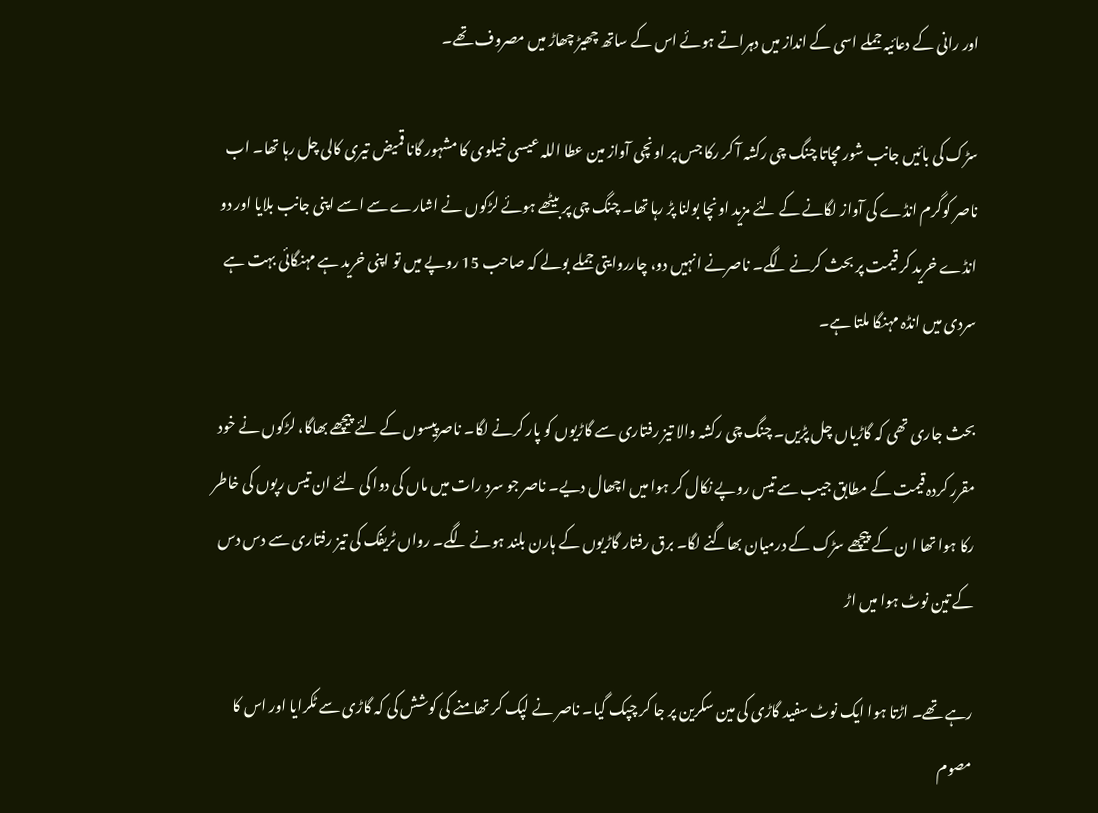اور رانی کے دعائیہ جملے اسی کے انداز میں دہراتے ہوئے اس کے ساتھ چھیڑ چھاڑ میں مصروف تھے۔

سڑک کی بائیں جانب شور مچاتا چنگ چی رکشہ آ کر رکا جس پر اونچی آواز مین عطا اللہ عیسی خیلوی کا مشہور گانا قمیض تیری کالی چل رہا تھا۔ اب ناصر کوگرم انڈے کی آواز لگانے کے لئے مزید اونچا بولنا پڑ رہا تھا۔ چنگ چی پر بیٹھے ہوئے لڑکوں نے اشارے سے اسے اپنی جانب بلایا اور دو انڈے خرید کر قیمت پر بحث کرنے لگے۔ ناصرنے انہیں دو، چارروایتی جملے بولے کہ صاحب 15 روپے میں تو اپنی خرید ہے مہنگائی بہت ہے سردی میں انڈہ مہنگا ملتا ہے۔

بحث جاری تھی کہ گاڑیاں چل پڑیں۔ چنگ چی رکشہ والا تیز رفتاری سے گاڑیوں کو پار کرنے لگا۔ ناصرپیسوں کے لئے پیچھے بھاگا، لڑکوں نے خود مقرر کردہ قیمت کے مطابق جیب سے تیس روپے نکال کر ہوا میں اچھال دیے۔ ناصر جو سرد رات میں ماں کی دوا کی لئے ان تیس رپوں کی خاطر رکا ہوا تھا ا ن کے پیچھے سڑک کے درمیان بھاگنے لگا۔ برق رفتار گاڑیوں کے ہارن بلند ہونے لگے۔ رواں ٹریفک کی تیز رفتاری سے دس دس کے تین نوٹ ہوا میں اڑ

رہے تھے۔ اڑتا ہوا ایک نوٹ سفید گاڑی کی مین سکرین پر جا کر چپک گیا۔ ناصر نے لپک کر تھامنے کی کوشش کی کہ گاڑی سے ٹکرایا اور اس کا مصوم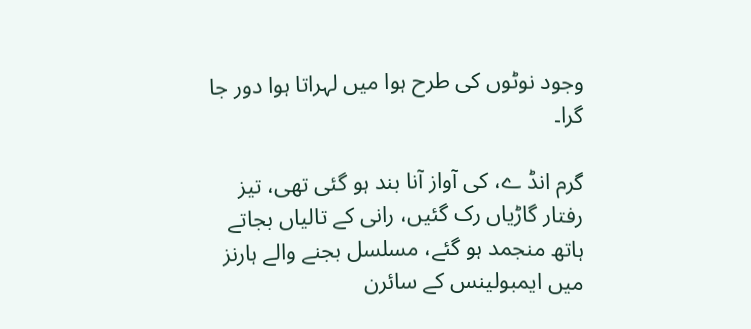وجود نوٹوں کی طرح ہوا میں لہراتا ہوا دور جا گرا۔

گرم انڈ ے، کی آواز آنا بند ہو گئی تھی، تیز رفتار گاڑیاں رک گئیں، رانی کے تالیاں بجاتے ہاتھ منجمد ہو گئے، مسلسل بجنے والے ہارنز میں ایمبولینس کے سائرن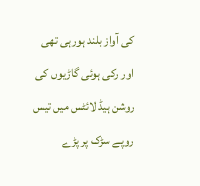کی آواز بلند ہورہی تھی اور رکی ہوئی گاڑیوں کی روشن ہیڈ لائٹس میں تیس روپے سڑک پر پڑے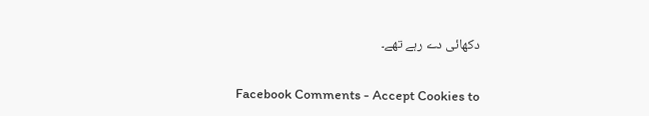دکھائی دے رہے تھے۔


Facebook Comments - Accept Cookies to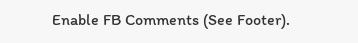Enable FB Comments (See Footer).